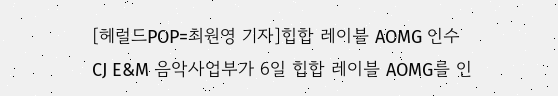[헤럴드POP=최원영 기자]힙합 레이블 AOMG 인수
CJ E&M 음악사업부가 6일 힙합 레이블 AOMG를 인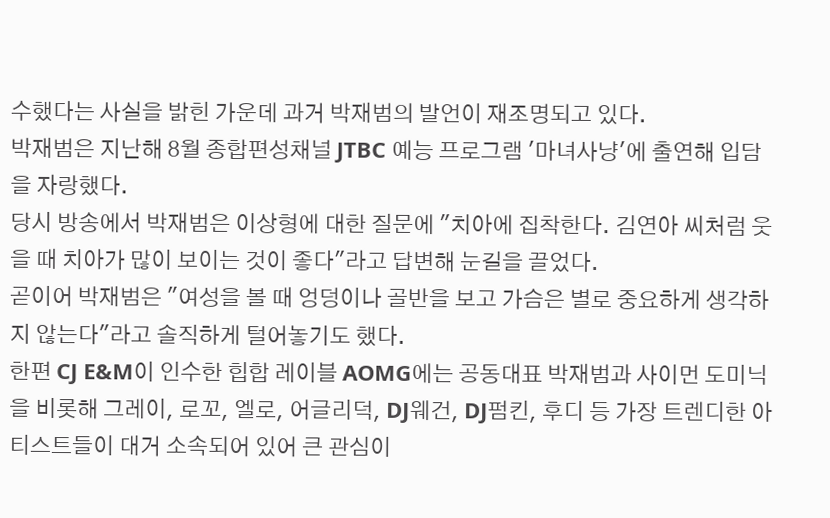수했다는 사실을 밝힌 가운데 과거 박재범의 발언이 재조명되고 있다.
박재범은 지난해 8월 종합편성채널 JTBC 예능 프로그램 '마녀사냥'에 출연해 입담을 자랑했다.
당시 방송에서 박재범은 이상형에 대한 질문에 "치아에 집착한다. 김연아 씨처럼 웃을 때 치아가 많이 보이는 것이 좋다"라고 답변해 눈길을 끌었다.
곧이어 박재범은 "여성을 볼 때 엉덩이나 골반을 보고 가슴은 별로 중요하게 생각하지 않는다"라고 솔직하게 털어놓기도 했다.
한편 CJ E&M이 인수한 힙합 레이블 AOMG에는 공동대표 박재범과 사이먼 도미닉을 비롯해 그레이, 로꼬, 엘로, 어글리덕, DJ웨건, DJ펌킨, 후디 등 가장 트렌디한 아티스트들이 대거 소속되어 있어 큰 관심이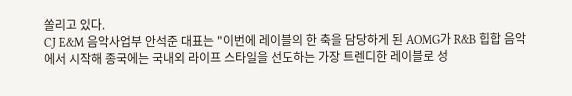쏠리고 있다.
CJ E&M 음악사업부 안석준 대표는 "이번에 레이블의 한 축을 담당하게 된 AOMG가 R&B 힙합 음악에서 시작해 종국에는 국내외 라이프 스타일을 선도하는 가장 트렌디한 레이블로 성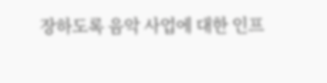장하도록 음악 사업에 대한 인프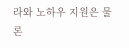라와 노하우 지원은 물론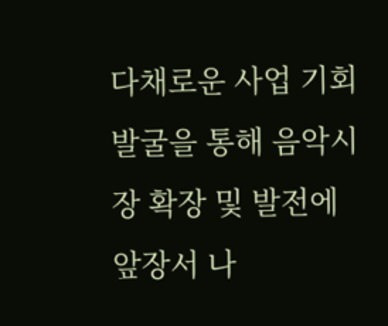다채로운 사업 기회 발굴을 통해 음악시장 확장 및 발전에 앞장서 나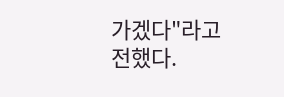가겠다"라고 전했다.